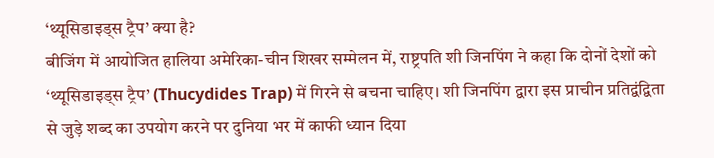‘थ्यूसिडाइड्स ट्रैप’ क्या है?
बीजिंग में आयोजित हालिया अमेरिका-चीन शिखर सम्मेलन में, राष्ट्रपति शी जिनपिंग ने कहा कि दोनों देशों को ‘थ्यूसिडाइड्स ट्रैप’ (Thucydides Trap) में गिरने से बचना चाहिए। शी जिनपिंग द्वारा इस प्राचीन प्रतिद्वंद्विता से जुड़े शब्द का उपयोग करने पर दुनिया भर में काफी ध्यान दिया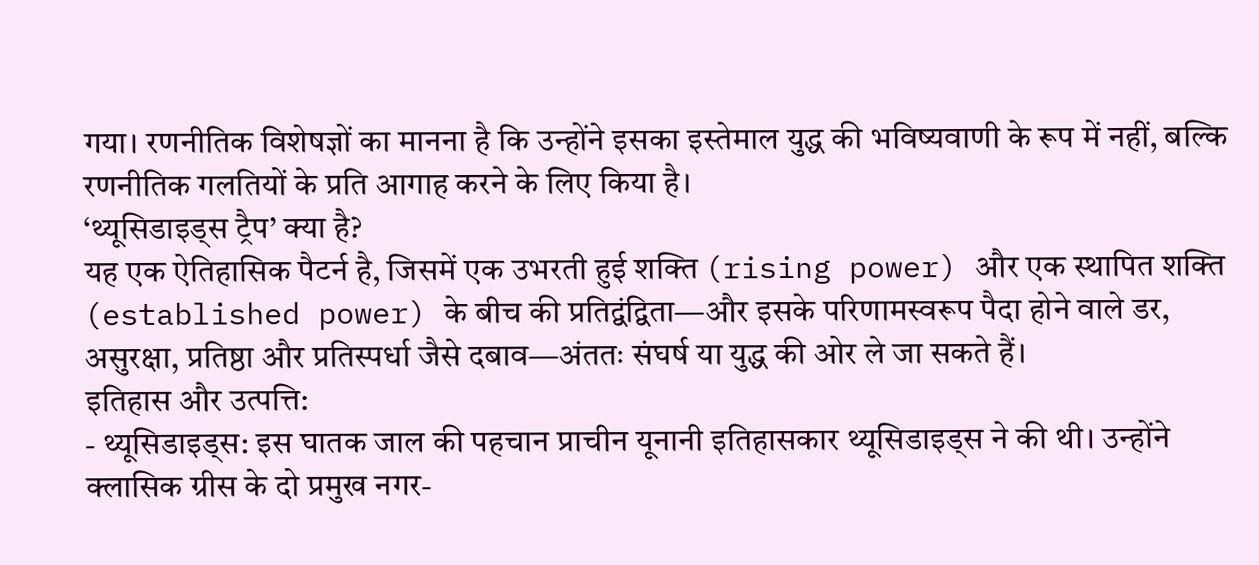गया। रणनीतिक विशेषज्ञों का मानना है कि उन्होंने इसका इस्तेमाल युद्ध की भविष्यवाणी के रूप में नहीं, बल्कि रणनीतिक गलतियों के प्रति आगाह करने के लिए किया है।
‘थ्यूसिडाइड्स ट्रैप’ क्या है?
यह एक ऐतिहासिक पैटर्न है, जिसमें एक उभरती हुई शक्ति (rising power) और एक स्थापित शक्ति (established power) के बीच की प्रतिद्वंद्विता—और इसके परिणामस्वरूप पैदा होने वाले डर, असुरक्षा, प्रतिष्ठा और प्रतिस्पर्धा जैसे दबाव—अंततः संघर्ष या युद्ध की ओर ले जा सकते हैं।
इतिहास और उत्पत्ति:
- थ्यूसिडाइड्स: इस घातक जाल की पहचान प्राचीन यूनानी इतिहासकार थ्यूसिडाइड्स ने की थी। उन्होंने क्लासिक ग्रीस के दो प्रमुख नगर-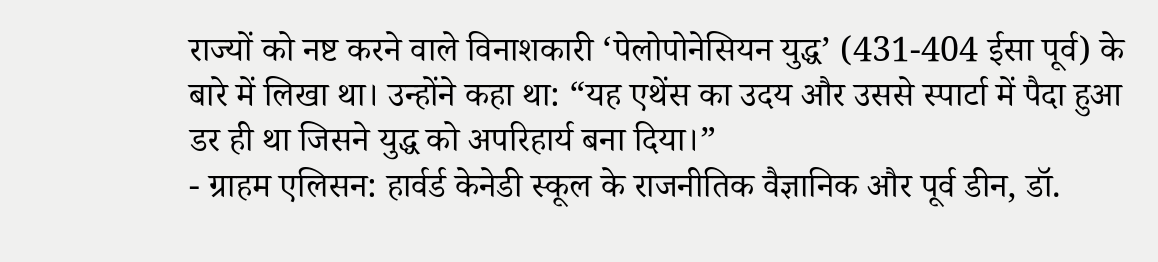राज्यों को नष्ट करने वाले विनाशकारी ‘पेलोपोनेसियन युद्ध’ (431-404 ईसा पूर्व) के बारे में लिखा था। उन्होंने कहा था: “यह एथेंस का उदय और उससे स्पार्टा में पैदा हुआ डर ही था जिसने युद्ध को अपरिहार्य बना दिया।”
- ग्राहम एलिसन: हार्वर्ड केनेडी स्कूल के राजनीतिक वैज्ञानिक और पूर्व डीन, डॉ.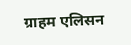ग्राहम एलिसन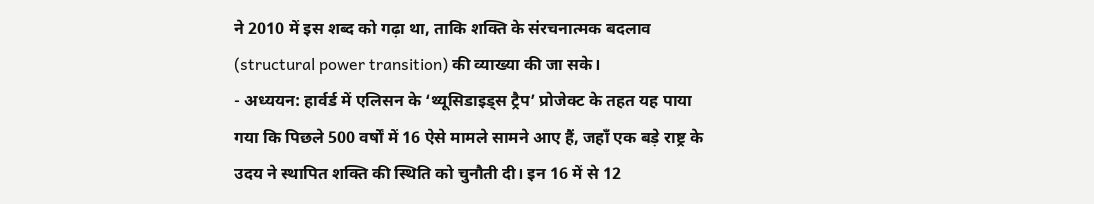ने 2010 में इस शब्द को गढ़ा था, ताकि शक्ति के संरचनात्मक बदलाव (structural power transition) की व्याख्या की जा सके।
- अध्ययन: हार्वर्ड में एलिसन के ‘थ्यूसिडाइड्स ट्रैप’ प्रोजेक्ट के तहत यह पाया गया कि पिछले 500 वर्षों में 16 ऐसे मामले सामने आए हैं, जहाँ एक बड़े राष्ट्र के उदय ने स्थापित शक्ति की स्थिति को चुनौती दी। इन 16 में से 12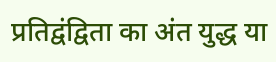प्रतिद्वंद्विता का अंत युद्ध या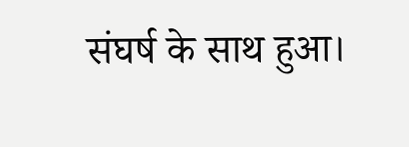संघर्ष के साथ हुआ।